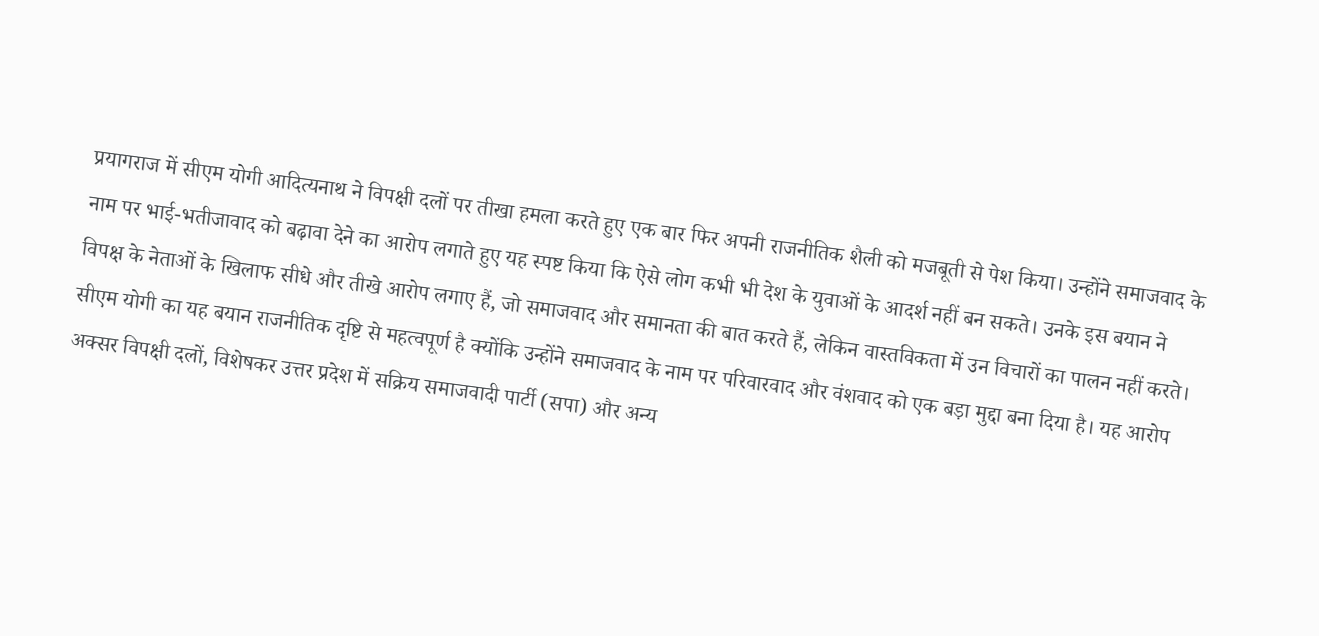प्रयागराज में सीएम योगी आदित्यनाथ ने विपक्षी दलों पर तीखा हमला करते हुए एक बार फिर अपनी राजनीतिक शैली को मजबूती से पेश किया। उन्होंने समाजवाद के नाम पर भाई-भतीजावाद को बढ़ावा देने का आरोप लगाते हुए यह स्पष्ट किया कि ऐसे लोग कभी भी देश के युवाओं के आदर्श नहीं बन सकते। उनके इस बयान ने विपक्ष के नेताओं के खिलाफ सीधे और तीखे आरोप लगाए हैं, जो समाजवाद और समानता की बात करते हैं, लेकिन वास्तविकता में उन विचारों का पालन नहीं करते।
सीएम योगी का यह बयान राजनीतिक दृष्टि से महत्वपूर्ण है क्योंकि उन्होंने समाजवाद के नाम पर परिवारवाद और वंशवाद को एक बड़ा मुद्दा बना दिया है। यह आरोप अक्सर विपक्षी दलों, विशेषकर उत्तर प्रदेश में सक्रिय समाजवादी पार्टी (सपा) और अन्य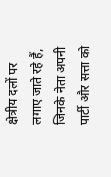क्षेत्रीय दलों पर लगाए जाते रहे हैं, जिनके नेता अपनी पार्टी और सत्ता को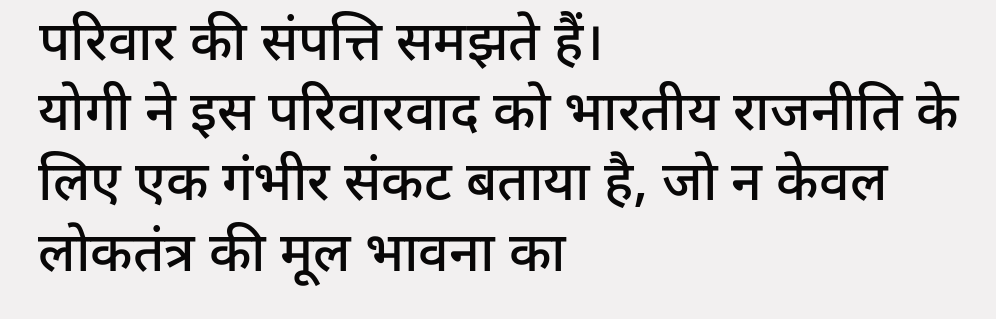परिवार की संपत्ति समझते हैं।
योगी ने इस परिवारवाद को भारतीय राजनीति के लिए एक गंभीर संकट बताया है, जो न केवल लोकतंत्र की मूल भावना का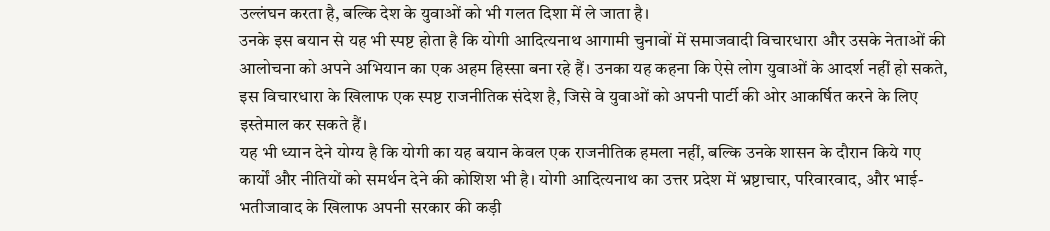उल्लंघन करता है, बल्कि देश के युवाओं को भी गलत दिशा में ले जाता है।
उनके इस बयान से यह भी स्पष्ट होता है कि योगी आदित्यनाथ आगामी चुनावों में समाजवादी विचारधारा और उसके नेताओं की आलोचना को अपने अभियान का एक अहम हिस्सा बना रहे हैं। उनका यह कहना कि ऐसे लोग युवाओं के आदर्श नहीं हो सकते, इस विचारधारा के खिलाफ एक स्पष्ट राजनीतिक संदेश है, जिसे वे युवाओं को अपनी पार्टी की ओर आकर्षित करने के लिए इस्तेमाल कर सकते हैं।
यह भी ध्यान देने योग्य है कि योगी का यह बयान केवल एक राजनीतिक हमला नहीं, बल्कि उनके शासन के दौरान किये गए कार्यों और नीतियों को समर्थन देने की कोशिश भी है। योगी आदित्यनाथ का उत्तर प्रदेश में भ्रष्टाचार, परिवारवाद, और भाई-भतीजावाद के खिलाफ अपनी सरकार की कड़ी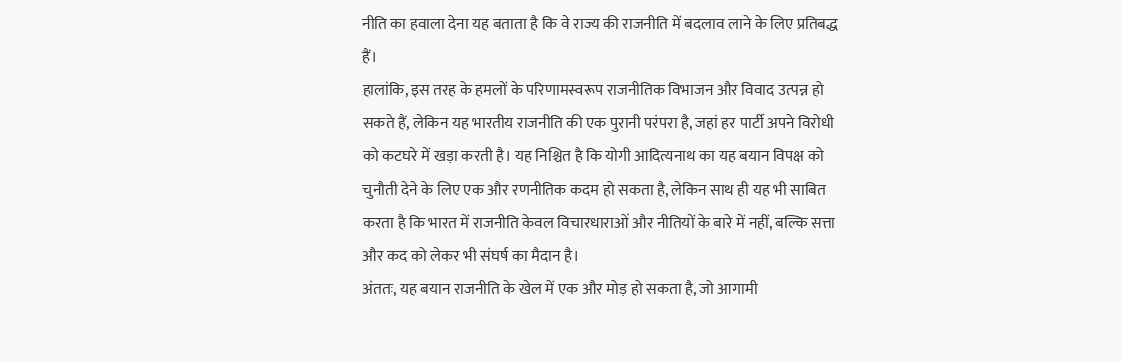नीति का हवाला देना यह बताता है कि वे राज्य की राजनीति में बदलाव लाने के लिए प्रतिबद्ध हैं।
हालांकि, इस तरह के हमलों के परिणामस्वरूप राजनीतिक विभाजन और विवाद उत्पन्न हो सकते हैं, लेकिन यह भारतीय राजनीति की एक पुरानी परंपरा है, जहां हर पार्टी अपने विरोधी को कटघरे में खड़ा करती है। यह निश्चित है कि योगी आदित्यनाथ का यह बयान विपक्ष को चुनौती देने के लिए एक और रणनीतिक कदम हो सकता है, लेकिन साथ ही यह भी साबित करता है कि भारत में राजनीति केवल विचारधाराओं और नीतियों के बारे में नहीं, बल्कि सत्ता और कद को लेकर भी संघर्ष का मैदान है।
अंततः, यह बयान राजनीति के खेल में एक और मोड़ हो सकता है, जो आगामी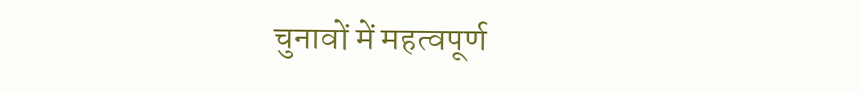चुनावों में महत्वपूर्ण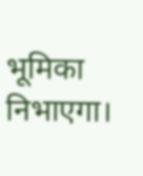भूमिका निभाएगा।